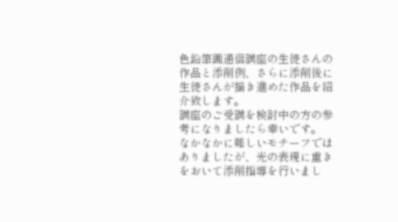色鉛筆画通信講座の生徒さんの作品と添削例、さらに添削後に生徒さんが描き進めた作品を紹介致します。
講座のご受講を検討中の方の参考になりましたら幸いです。
なかなかに難しいモチーフではありましたが、光の表現に重きをおいて添削指導を行いまし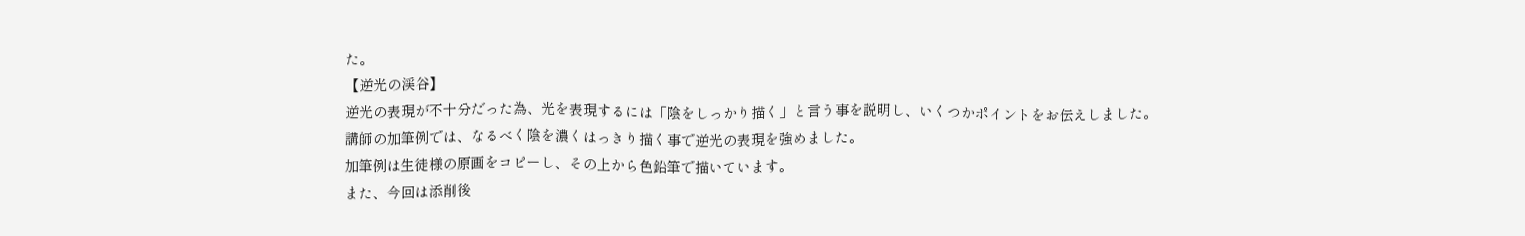た。
【逆光の渓谷】
逆光の表現が不十分だった為、光を表現するには「陰をしっかり描く」と言う事を説明し、いくつかポイントをお伝えしました。
講師の加筆例では、なるべく陰を濃くはっきり描く事で逆光の表現を強めました。
加筆例は生徒様の原画をコピーし、その上から色鉛筆で描いています。
また、今回は添削後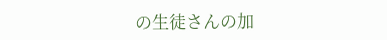の生徒さんの加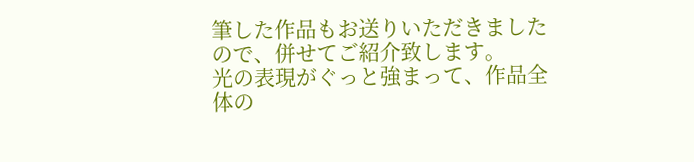筆した作品もお送りいただきましたので、併せてご紹介致します。
光の表現がぐっと強まって、作品全体の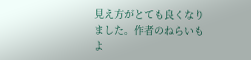見え方がとても良くなりました。作者のねらいもよ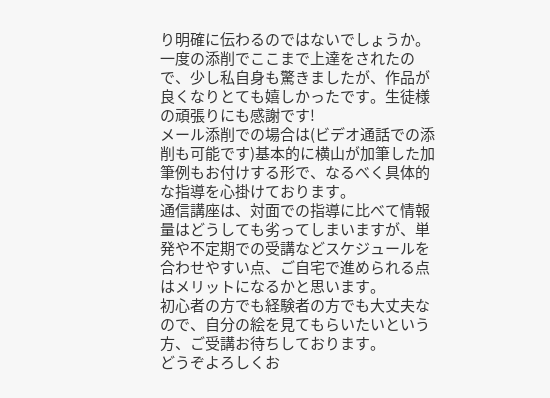り明確に伝わるのではないでしょうか。
一度の添削でここまで上達をされたので、少し私自身も驚きましたが、作品が良くなりとても嬉しかったです。生徒様の頑張りにも感謝です!
メール添削での場合は(ビデオ通話での添削も可能です)基本的に横山が加筆した加筆例もお付けする形で、なるべく具体的な指導を心掛けております。
通信講座は、対面での指導に比べて情報量はどうしても劣ってしまいますが、単発や不定期での受講などスケジュールを合わせやすい点、ご自宅で進められる点はメリットになるかと思います。
初心者の方でも経験者の方でも大丈夫なので、自分の絵を見てもらいたいという方、ご受講お待ちしております。
どうぞよろしくお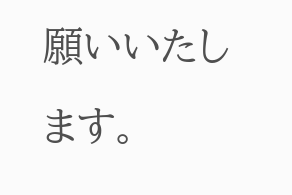願いいたします。